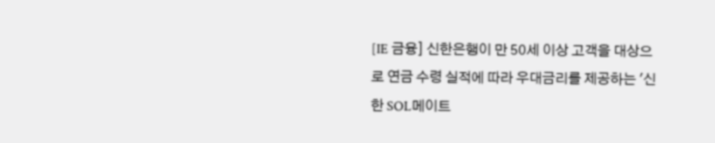[IE 금융] 신한은행이 만 50세 이상 고객을 대상으로 연금 수령 실적에 따라 우대금리를 제공하는 '신한 SOL메이트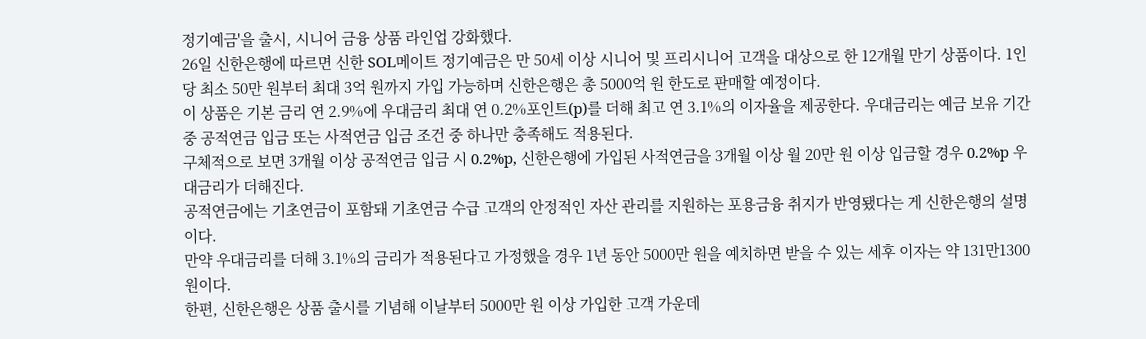정기예금'을 출시, 시니어 금융 상품 라인업 강화했다.
26일 신한은행에 따르면 신한 SOL메이트 정기예금은 만 50세 이상 시니어 및 프리시니어 고객을 대상으로 한 12개월 만기 상품이다. 1인당 최소 50만 원부터 최대 3억 원까지 가입 가능하며 신한은행은 총 5000억 원 한도로 판매할 예정이다.
이 상품은 기본 금리 연 2.9%에 우대금리 최대 연 0.2%포인트(p)를 더해 최고 연 3.1%의 이자율을 제공한다. 우대금리는 예금 보유 기간 중 공적연금 입금 또는 사적연금 입금 조건 중 하나만 충족해도 적용된다.
구체적으로 보면 3개월 이상 공적연금 입금 시 0.2%p, 신한은행에 가입된 사적연금을 3개월 이상 월 20만 원 이상 입금할 경우 0.2%p 우대금리가 더해진다.
공적연금에는 기초연금이 포함돼 기초연금 수급 고객의 안정적인 자산 관리를 지원하는 포용금융 취지가 반영됐다는 게 신한은행의 설명이다.
만약 우대금리를 더해 3.1%의 금리가 적용된다고 가정했을 경우 1년 동안 5000만 원을 예치하면 받을 수 있는 세후 이자는 약 131만1300원이다.
한편, 신한은행은 상품 출시를 기념해 이날부터 5000만 원 이상 가입한 고객 가운데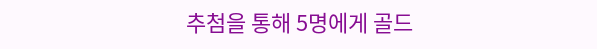추첨을 통해 5명에게 골드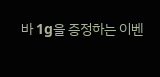바 1g을 증정하는 이벤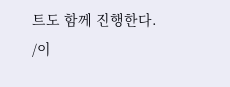트도 함께 진행한다.
/이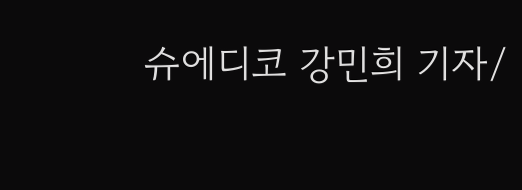슈에디코 강민희 기자/